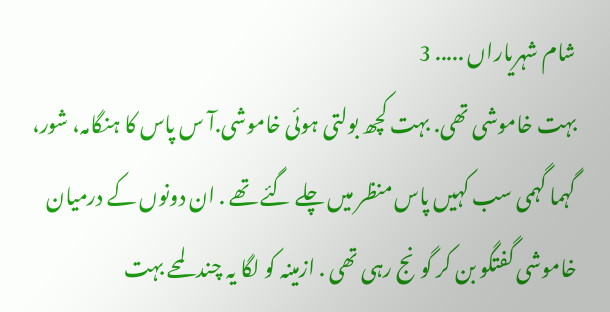شام شہریاراں ..... 3
بہت خاموشی تھی. بہت کچھ بولتی ہوئی خاموشی.آ س پاس کا ہنگامہ، شور، گہما گہمی سب کہیں پاس منظر میں چلے گئے تھے . ان دونوں کے درمیان خاموشی گفتگو بن کر گونج رہی تھی . ازمینہ کو لگا یہ چند لمحے بہت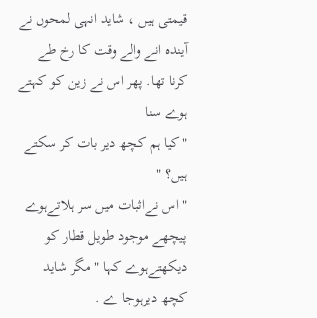قیمتی ہیں ، شاید انہی لمحوں نے آیندہ انے والے وقت کا رخ طے کرنا تھا. پھر اس نے زین کو کہتے ہوے سنا
"کیا ہم کچھ دیر بات کر سکتے ہیں؟ "
" اس نےاثبات میں سر ہلاتےہوے پیچھے موجود طویل قطار کو دیکھتےہوے کہا " مگر شاید کچھ دیرہوجا ے .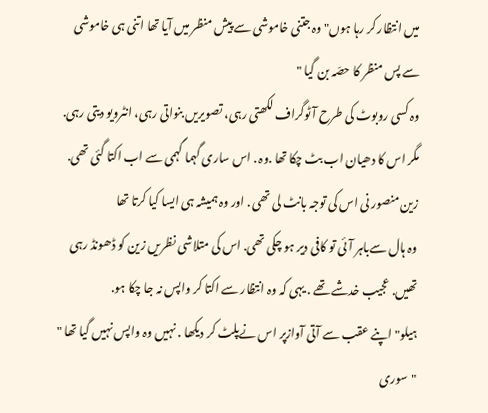میں انتظار کر رہا ہوں" وہ جتنی خاموشی سے پیش منظر میں آیا تھا اتنی ہی خاموشی سے پس منظر کا حصّہ بن گیا "
وہ کسی روبوٹ کی طرح آٹوگراف لکھتی رہی، تصویریں بنواتی رہی، انٹرویو دیتی رہی. مگر اس کا دھیان اب بٹ چکا تھا .وہ . اس ساری گہما گہمی سے اب اکتا گئی تھی. زین منصور نی اس کی توجہ بانٹ لی تھی . اور وہ ہمیشہ ہی ایسا کیا کرتا تھا
وہ ہال سےباہر آئی تو کافی دیر ہو چکی تھی. اس کی متلاشی نظریں زین کو ڈھونڈ رہی تھیں. عجیب خدشے تھے . یہی کہ وہ انتظار سے اکتا کر واپس نہ جا چکا ہو.
ہیلو" اپنے عقب سے آتی آوازپر اس نےپلٹ کر دیکھا . نہیں وہ واپس نہیں گیا تھا "
"سوری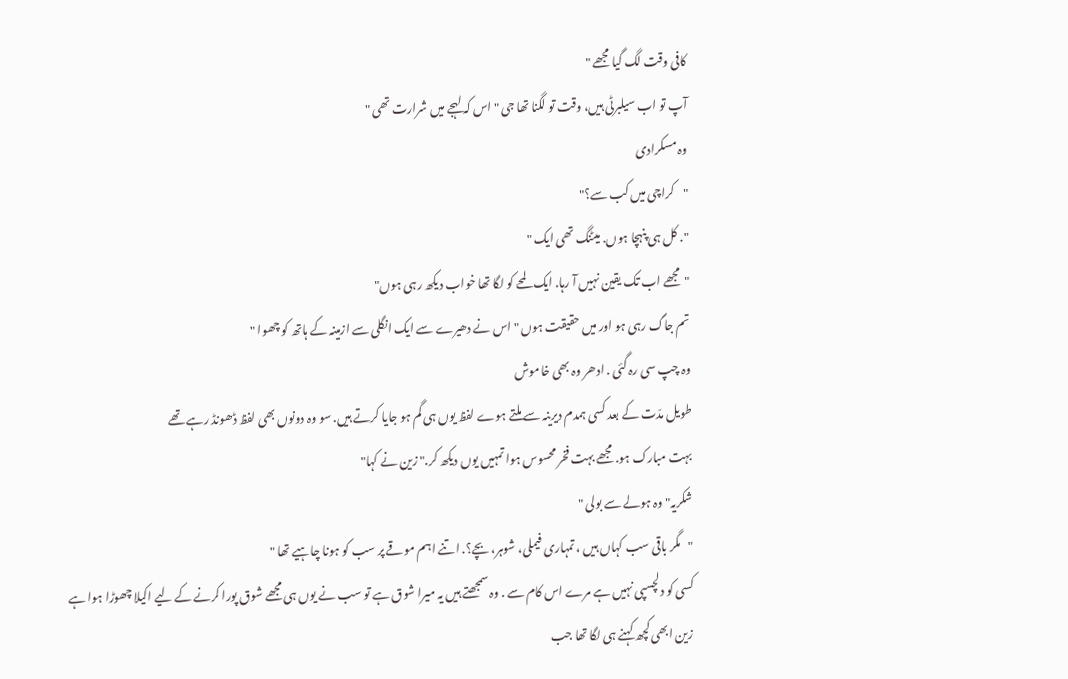کافی وقت لگ گیا مجھے "
آپ تو اب سیلبرٹی ہیں، وقت تو لگنا تھا جی " اس کہ لہجے میں شرارت تھی "
وہ مسکرادی
"کراچی میں کب سے؟"
". کل ہی پنہچا ہوں. میٹنگ تھی ایک "
"مجھے اب تک یقین نہیں آ رہا. ایک لمحے کو لگا تھا خواب دیکھ رہی ہوں"
تم جاگ رہی ہو اور میں حقیقت ہوں " اس نے دھیرے سے ایک انگلی سے ازمینہ کے ہاتھ کو چھوا "
وہ چپ سی رہ گئی . ادھر وہ بھی خاموش
طویل مدّت کے بعد کسی ہمدم دیرینہ سے ملتے ہوے لفظ یوں ہی گم ہو جایا کرتے ہیں. سو وہ دونوں بھی لفظ ڈھونڈ رہے تھے
بہت مبارک ہو. مجھے بہت فخر محسوس ہوا تمہیں یوں دیکھ کر." زین نے کہا"
شکریہ" وہ ہولے سے بولی "
"مگر باقی سب کہاں ہیں ، تمہاری فیملی، شوہر، بچے؟. اتنے اہم موقے پر سب کو ہونا چاہیے تھا "
کسی کو دلچسپی نہیں ہے مرے اس کام سے . وہ سمجھتے ہیں یہ میرا شوق ہے تو سب نے یوں ہی مجھے شوق پورا کرنے کے لیے اکیلا چھوڑا ہوا ہے
زین ابھی کچھ کہنے ہی لگا تھا جب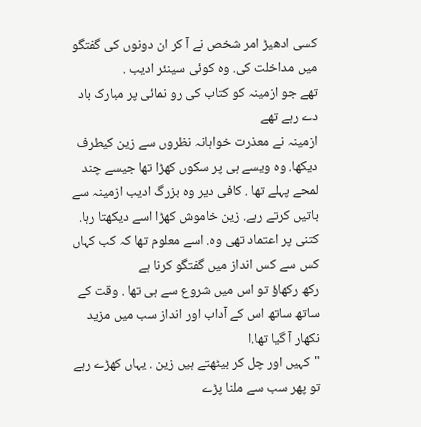کسی ادھیڑ امر شخص نے آ کر ان دونوں کی گفتگو میں مداخلت کی. وہ کوئی سینئر ادیب .
تھے جو ازمینہ کو کتاب کی رو نمائی پر مبارک باد دے رہے تھے
ازمینہ نے معذرت خواہانہ نظروں سے زین کیطرف دیکھا. وہ ویسے ہی پر سکوں کھڑا تھا جیسے چند لمحے پہلے تھا . کافی دیر وہ بزرگ ادیب ازمینہ سے باتیں کرتے رہے. زین خاموش کھڑا اسے دیکھتا رہا. کتنی پر اعتماد تھی وہ. اسے معلوم تھا کہ کب کہاں کس سے کس انداز میں گفتگو کرنا ہے
رکھ رکھاؤ تو اس میں شروع سے ہی تھا . وقت کے ساتھ ساتھ اس کے آداب اور انداز سب میں مزید نکھار آ گیا تھا.ا
"کہیں اور چل کر بیٹھتے ہیں زین . یہاں کھڑے رہے تو پھر سب سے ملنا پڑے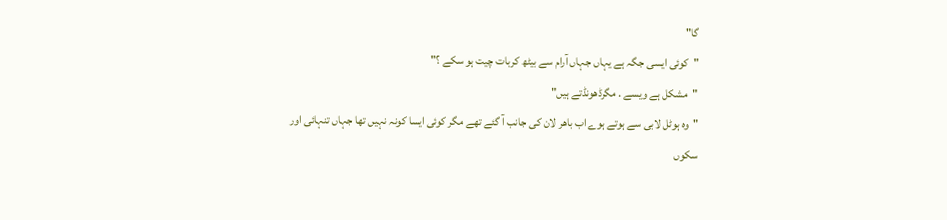گا"
"کوئی ایسی جگہ ہے یہاں جہاں آرام سے بیٹھ کربات چیت ہو سکے ؟"
"مشکل ہے ویسے . مگرڈھونڈتے ہیں"
"وہ ہوٹل لابی سے ہوتے ہوے اب باھر لان کی جانب آ گئے تھے مگر کوئی ایسا کونہ نہیں تھا جہاں تنہائی اور سکوں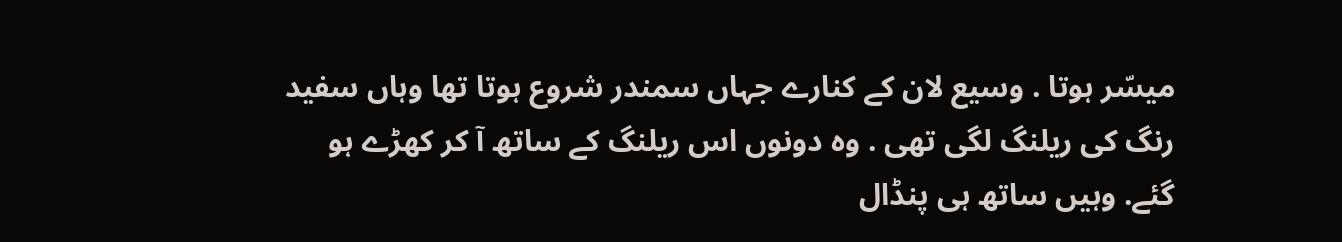میسّر ہوتا . وسیع لان کے کنارے جہاں سمندر شروع ہوتا تھا وہاں سفید رنگ کی ریلنگ لگی تھی . وہ دونوں اس ریلنگ کے ساتھ آ کر کھڑے ہو گئے. وہیں ساتھ ہی پنڈال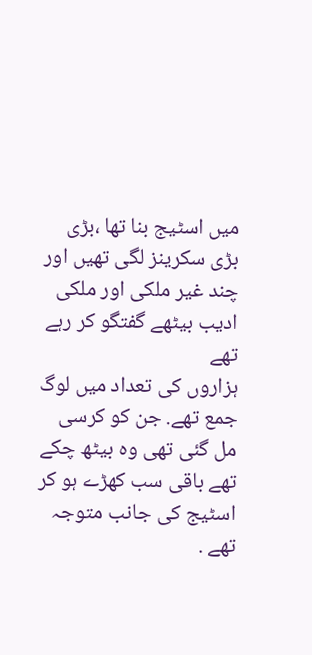میں اسٹیج بنا تھا ،بڑی بڑی سکرینز لگی تھیں اور چند غیر ملکی اور ملکی ادیب بیٹھے گفتگو کر رہے تھے
ہزاروں کی تعداد میں لوگ جمع تھے. جن کو کرسی مل گئی تھی وہ بیٹھ چکے تھے باقی سب کھڑے ہو کر اسٹیج کی جانب متوجہ تھے .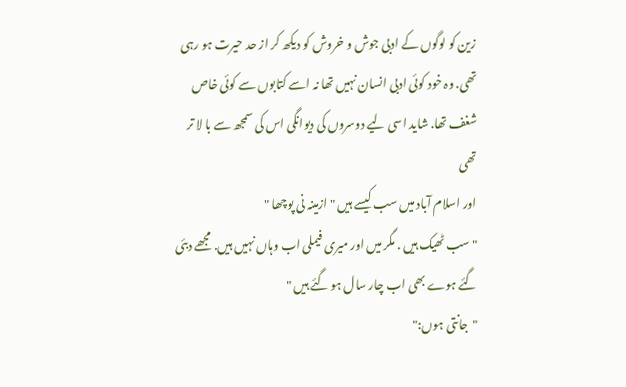زین کو لوگوں کے ادبی جوش و خروش کو دیکھ کر از حد حیرت ہو رہی تھی. وہ خود کوئی ادبی انسان نہیں تھا نہ اسے کتابوں سے کوئی خاص شغف تھا. شاید اسی لیے دوسروں کی دیوانگی اس کی سمجھ سے با لا تر تھی
اور اسلام آباد میں سب کیسے ہیں " ازمینہ نی پوچھا "
"سب ٹھیک ہیں . مگر میں اور میری فیملی اب وہاں نہیں ہیں. مجھے دبئی گئے ہوے بھی اب چار سال ہو گئے ہیں "
"جانتی ہوں:"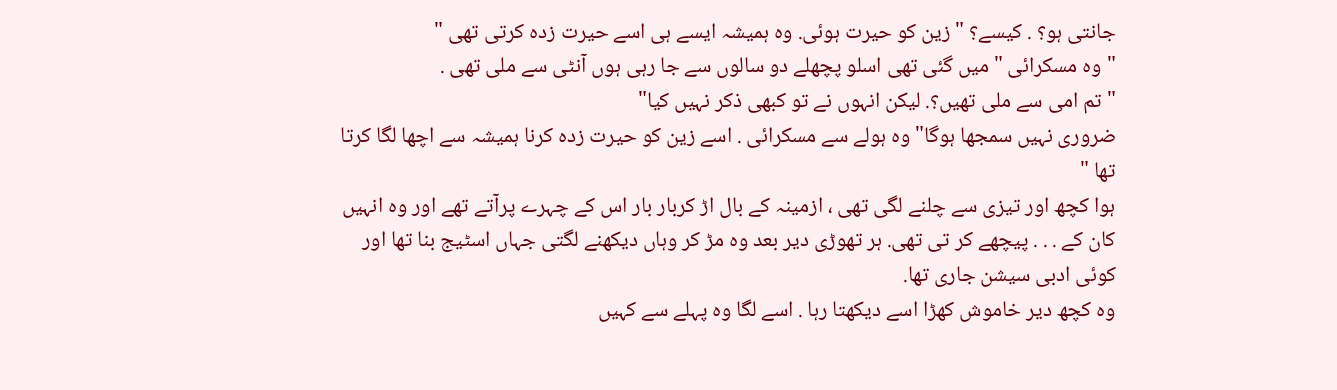جانتی ہو؟ . کیسے؟ " زین کو حیرت ہوئی. وہ ہمیشہ ایسے ہی اسے حیرت زدہ کرتی تھی "
"وہ مسکرائی " میں گئی تھی اسلو پچھلے دو سالوں سے جا رہی ہوں آنٹی سے ملی تھی .
" تم امی سے ملی تھیں؟. لیکن انہوں نے تو کبھی ذکر نہیں کیا"
ضروری نہیں سمجھا ہوگا" وہ ہولے سے مسکرائی . اسے زین کو حیرت زدہ کرنا ہمیشہ سے اچھا لگا کرتا تھا "
ہوا کچھ اور تیزی سے چلنے لگی تھی ، ازمینہ کے بال اڑ کربار بار اس کے چہرے پرآتے تھے اور وہ انہیں کان کے . . . پیچھے کر تی تھی. ہر تھوڑی دیر بعد وہ مڑ کر وہاں دیکھنے لگتی جہاں اسٹیج بنا تھا اور کوئی ادبی سیشن جاری تھا.
وہ کچھ دیر خاموش کھڑا اسے دیکھتا رہا . اسے لگا وہ پہلے سے کہیں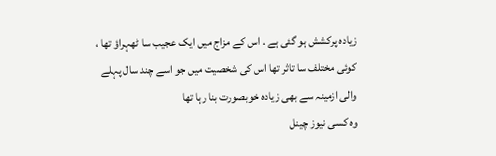زیادہ پرکشش ہو گئی ہے . اس کے مزاج میں ایک عجیب سا ٹھہراؤ تھا ، کوئی مختلف سا تاثر تھا اس کی شخصیت میں جو اسے چند سال پہلے والی ازمینہ سے بھی زیادہ خوبصورت بنا رہا تھا
وہ کسی نیوز چینل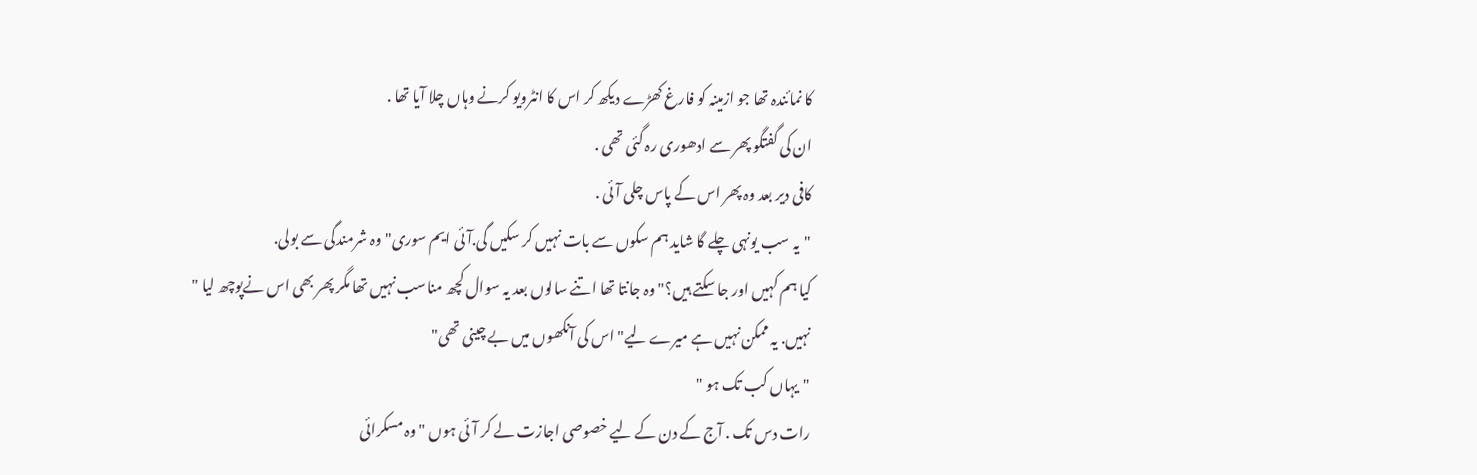کا نمائندہ تھا جو ازمینہ کو فارغ کھڑے دیکھ کر اس کا انٹرویو کرنے وہاں چلا آیا تھا .
ان کی گفتگو پھر سے ادھوری رہ گئی تھی .
کافی دیر بعد وہ پھر اس کے پاس چلی آئی .
"یہ سب یونہی چلے گا شاید ہم سکوں سے بات نہیں کر سکیں گی.آئی ایم سوری" وہ شرمندگی سے بولی.
کیا ہم کہیں اور جا سکتے ہیں؟" وہ جانتا تھا اتنے سالوں بعد یہ سوال کچھ مناسب نہیں تھا مگر پھر بھی اس نےپوچھ لیا "
نہیں. یہ ممکن نہیں ہے میرے لیے" اس کی آنکھوں میں بے چینی تھی"
"یہاں کب تک ہو "
رات دس تک . آج کے دن کے لیے خصوصی اجازت لے کر آئی ہوں " وہ مسکرائی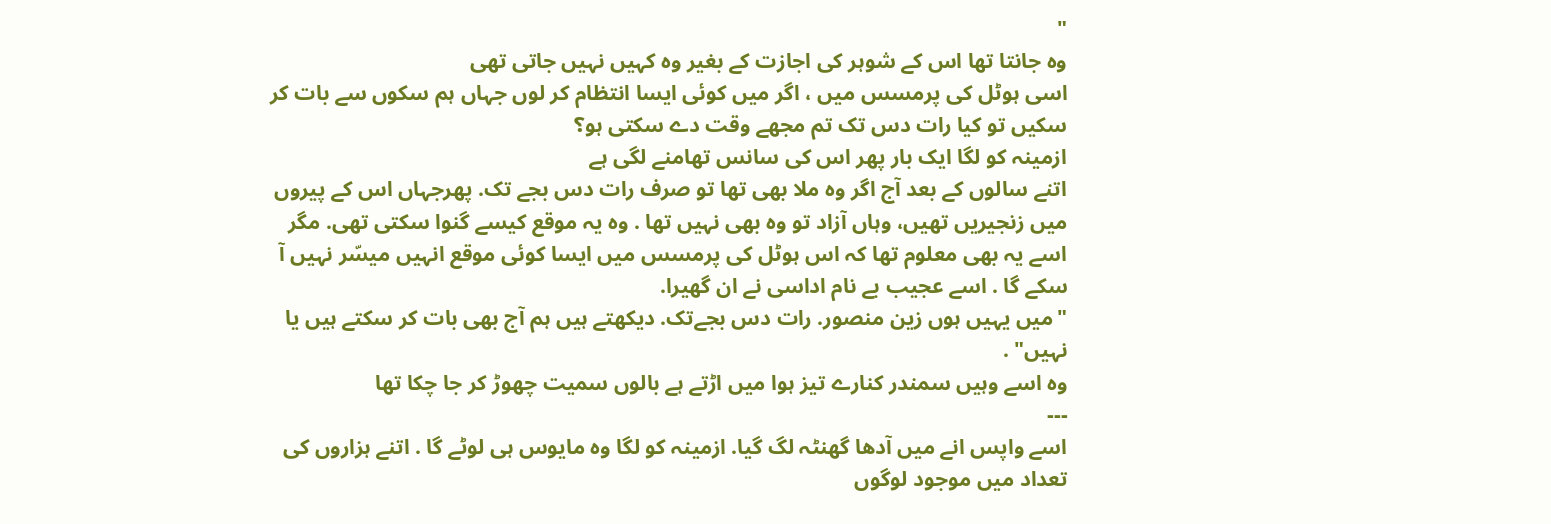"
وہ جانتا تھا اس کے شوہر کی اجازت کے بغیر وہ کہیں نہیں جاتی تھی
اسی ہوٹل کی پرمسس میں ، اگر میں کوئی ایسا انتظام کر لوں جہاں ہم سکوں سے بات کر سکیں تو کیا رات دس تک تم مجھے وقت دے سکتی ہو؟
ازمینہ کو لگا ایک بار پھر اس کی سانس تھامنے لگی ہے
اتنے سالوں کے بعد آج اگر وہ ملا بھی تھا تو صرف رات دس بجے تک. پھرجہاں اس کے پیروں میں زنجیریں تھیں، وہاں آزاد تو وہ بھی نہیں تھا . وہ یہ موقع کیسے گنوا سکتی تھی. مگر اسے یہ بھی معلوم تھا کہ اس ہوٹل کی پرمسس میں ایسا کوئی موقع انہیں میسّر نہیں آ سکے گا . اسے عجیب بے نام اداسی نے ان گھیرا.
"میں یہیں ہوں زین منصور. رات دس بجےتک. دیکھتے ہیں ہم آج بھی بات کر سکتے ہیں یا نہیں" .
وہ اسے وہیں سمندر کنارے تیز ہوا میں اڑتے ہے بالوں سمیت چھوڑ کر جا چکا تھا
---
اسے واپس انے میں آدھا گھنٹہ لگ گیا. ازمینہ کو لگا وہ مایوس ہی لوٹے گا . اتنے ہزاروں کی تعداد میں موجود لوگوں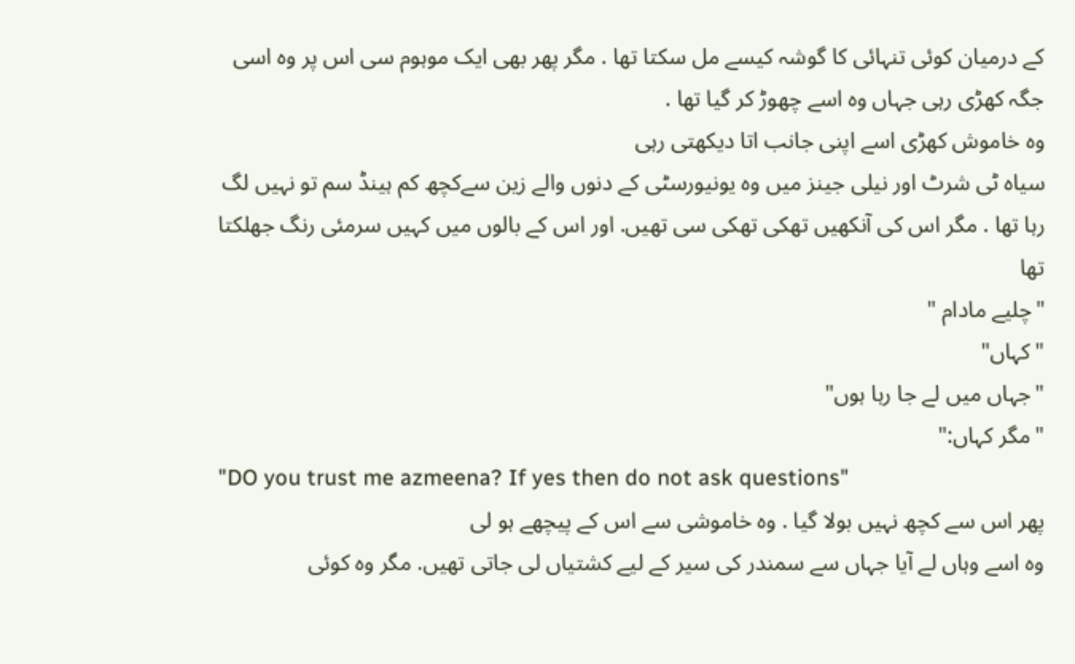کے درمیان کوئی تنہائی کا گوشہ کیسے مل سکتا تھا . مگر پھر بھی ایک موہوم سی اس پر وہ اسی جگہ کھڑی رہی جہاں وہ اسے چھوڑ کر گیا تھا .
وہ خاموش کھڑی اسے اپنی جانب اتا دیکھتی رہی
سیاہ ٹی شرٹ اور نیلی جینز میں وہ یونیورسٹی کے دنوں والے زین سےکچھ کم ہینڈ سم تو نہیں لگ رہا تھا . مگر اس کی آنکھیں تھکی تھکی سی تھیں. اور اس کے بالوں میں کہیں سرمئی رنگ جھلکتا تھا
"چلیے مادام "
"کہاں"
"جہاں میں لے جا رہا ہوں"
"مگر کہاں:"
"DO you trust me azmeena? If yes then do not ask questions"
پھر اس سے کچھ نہیں بولا گیا . وہ خاموشی سے اس کے پیچھے ہو لی
وہ اسے وہاں لے آیا جہاں سے سمندر کی سیر کے لیے کشتیاں لی جاتی تھیں. مگر وہ کوئی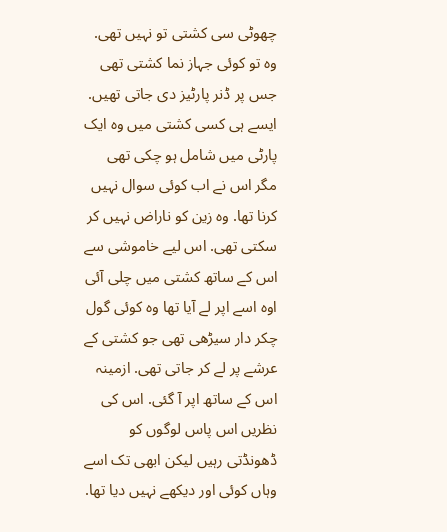چھوٹی سی کشتی تو نہیں تھی. وہ تو کوئی جہاز نما کشتی تھی جس پر ڈنر پارٹیز دی جاتی تھیں. ایسے ہی کسی کشتی میں وہ ایک پارٹی میں شامل ہو چکی تھی
مگر اس نے اب کوئی سوال نہیں کرنا تھا. وہ زین کو ناراض نہیں کر سکتی تھی. اس لیے خاموشی سے اس کے ساتھ کشتی میں چلی آئی
اوہ اسے اپر لے آیا تھا وہ کوئی گول چکر دار سیڑھی تھی جو کشتی کے عرشے پر لے کر جاتی تھی. ازمینہ اس کے ساتھ اپر آ گئی. اس کی نظریں اس پاس لوگوں کو ڈھونڈتی رہیں لیکن ابھی تک اسے وہاں کوئی اور دیکھے نہیں دیا تھا.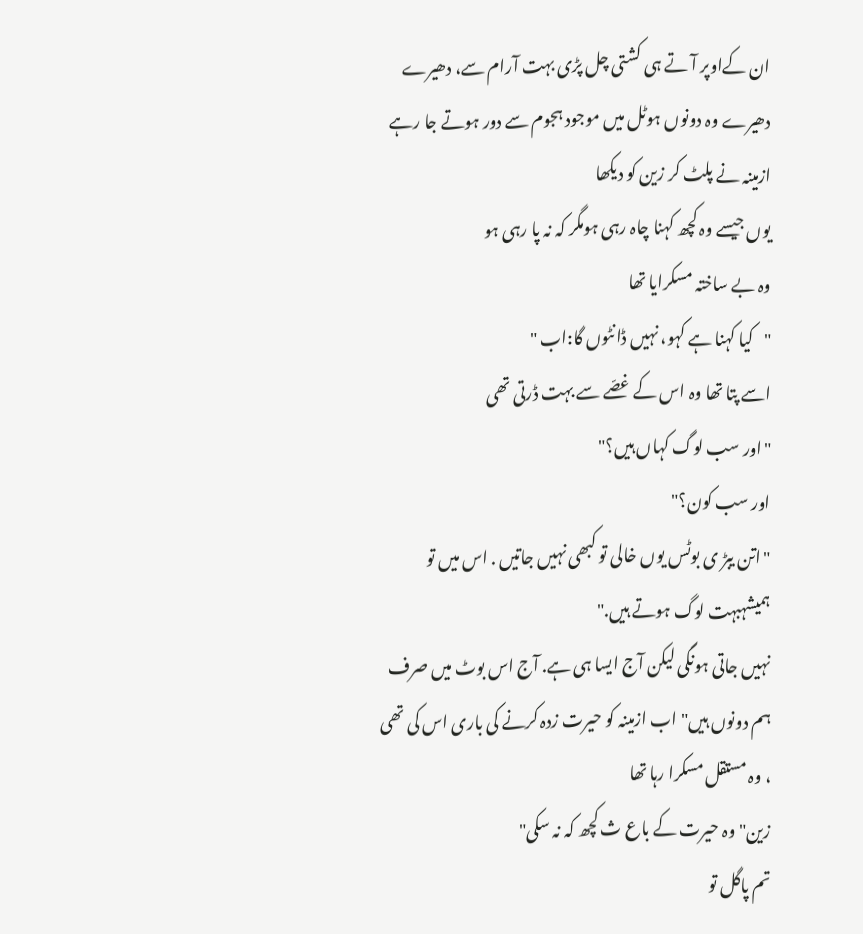ان کےاوپر آ تے ہی کشتی چل پڑی بہت آرام سے، دھیرے دھیرے وہ دونوں ہوٹل میں موجود ہجوم سے دور ہوتے جا رہے ازمینہ نے پلٹ کر زین کو دیکھا
یوں جیسے وہ کچھ کہنا چاہ رہی ہومگر کہ نہ پا رہی ہو
وہ بے ساختہ مسکرایا تھا
"کیا کہنا ہے کہو، نہیں ڈانٹوں گا:اب "
اسے پتا تھا وہ اس کے غصّے سے بہت ڈرتی تھی
"اور سب لوگ کہاں ہیں؟"
اور سب کون؟"
"اتن یبڑ ی بوٹس یوں خالی تو کبھی نہیں جاتیں . اس میں تو ہمیشہبہت لوگ ہوتے ہیں."
نہیں جاتی ہونگی لیکن آج ایسا ہی ہے. آج اس بوٹ میں صرف ہم دونوں ہیں" اب ازمینہ کو حیرت زدہ کرنے کی باری اس کی تھی ، وہ مستقل مسکرا رہا تھا
زین" وہ حیرت کے باع ث کچھ کہ نہ سکی"
تم پاگل تو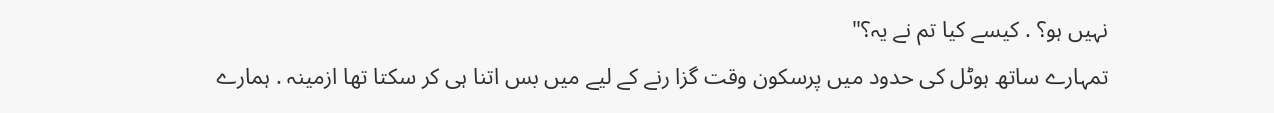نہیں ہو؟ . کیسے کیا تم نے یہ؟"
تمہارے ساتھ ہوٹل کی حدود میں پرسکون وقت گزا رنے کے لیے میں بس اتنا ہی کر سکتا تھا ازمینہ . ہمارے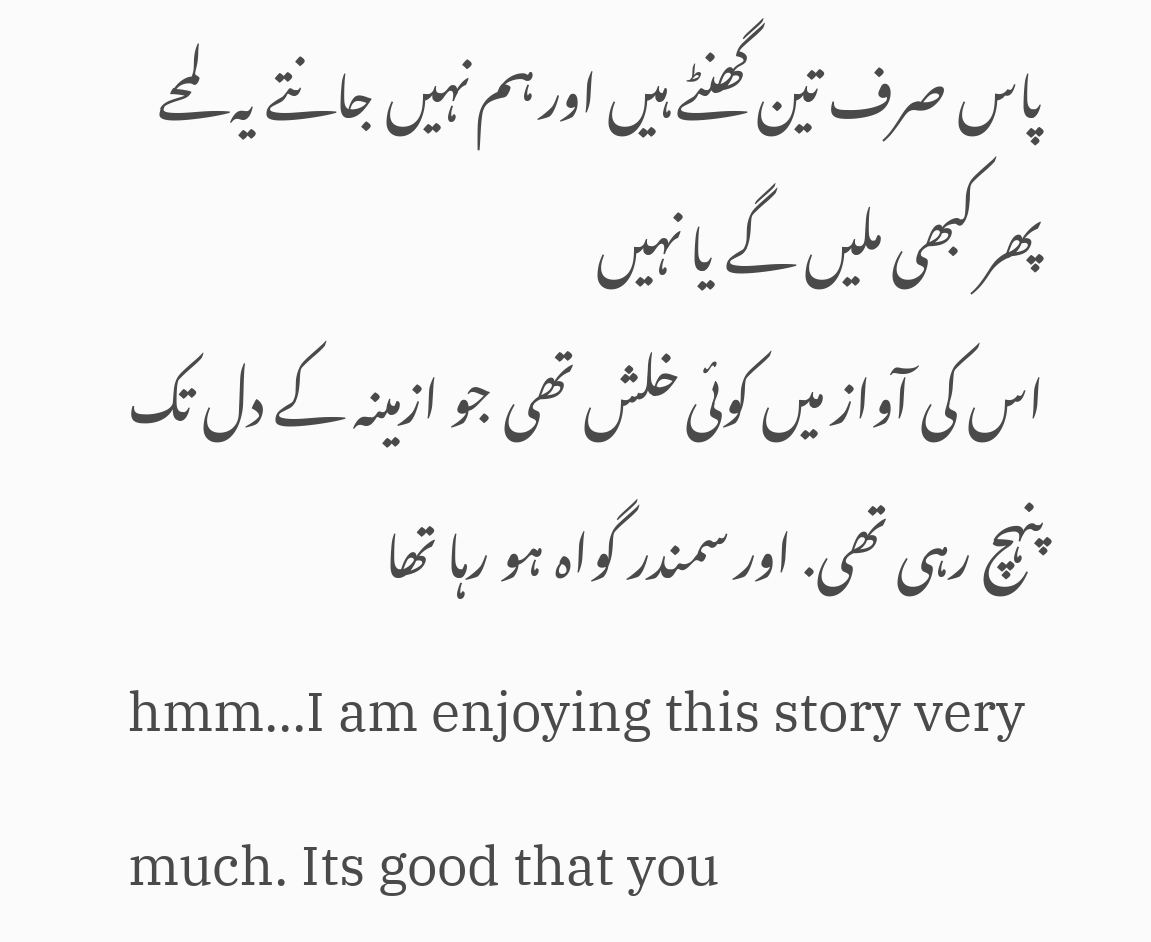پاس صرف تین گھنٹے ہیں اور ہم نہیں جانتے یہ لمحے پھر کبھی ملیں گے یا نہیں
اس کی آواز میں کوئی خلش تھی جو ازمینہ کے دل تک پنہچ رہی تھی. اور سمندر گواہ ہو رہا تھا
hmm...I am enjoying this story very much. Its good that you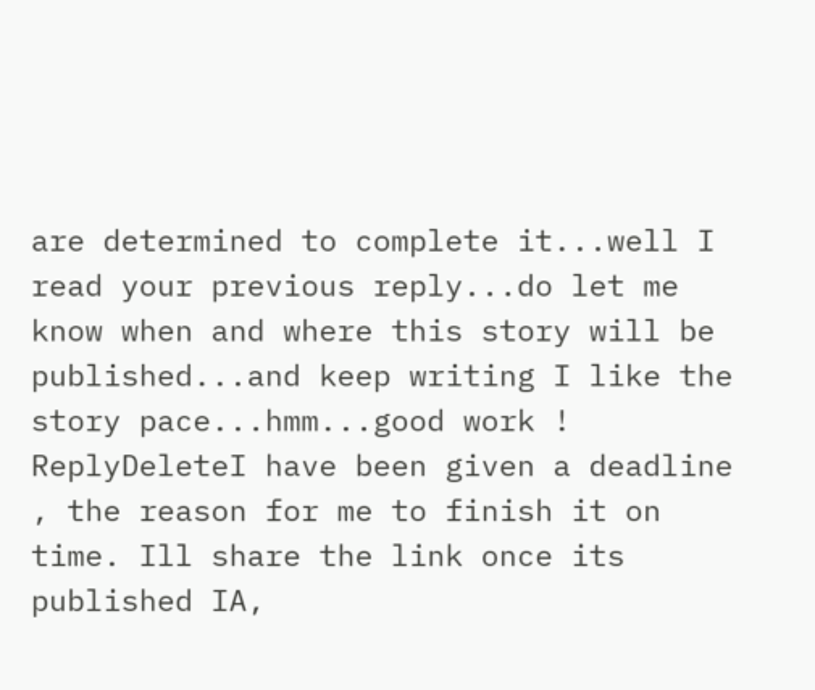are determined to complete it...well I read your previous reply...do let me know when and where this story will be published...and keep writing I like the story pace...hmm...good work !
ReplyDeleteI have been given a deadline , the reason for me to finish it on time. Ill share the link once its published IA,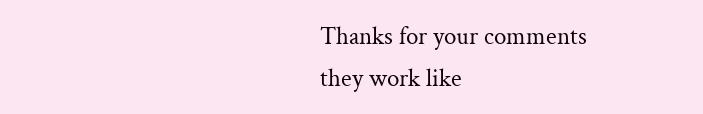Thanks for your comments they work like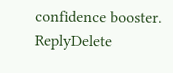confidence booster.
ReplyDelete